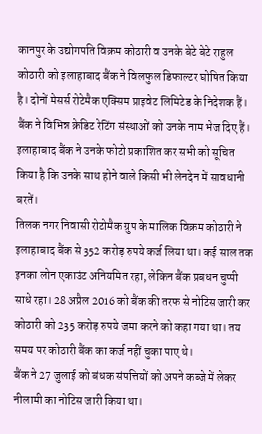कानपुर के उद्योगपति विक्रम कोठारी व उनके बेटे बेटे राहुल कोठारी को इलाहाबाद बैंक ने विलफुल डिफाल्टर घोषित किया है। दोनों मेसर्स रोटेमैक एक्सिम प्राइवेट लिमिटेड के निदेशक हैं। बैंक ने विभिन्न क्रेडिट रेटिंग संस्थाओं को उनके नाम भेज दिए हैं। इलाहाबाद बैंक ने उनके फोटो प्रकाशित कर सभी को सूचित किया है कि उनके साथ होने वाले किसी भी लेनदेन में सावधानी बरतें।
तिलक नगर निवासी रोटोमैक ग्रुप के मालिक विक्रम कोठारी ने इलाहाबाद बैंक से 352 करोड़ रुपये कर्ज लिया था। कई साल तक इनका लोन एकाउंट अनियमित रहा, लेकिन बैंक प्रबधन चुप्पी साधे रहा। 28 अप्रैल 2016 को बैंक की तरफ से नोटिस जारी कर कोठारी को 235 करोड़ रुपये जमा करने को कहा गया था। तय समय पर कोठारी बैंक का कर्ज नहीं चुका पाए थे।
बैंक ने 27 जुलाई को बंधक संपत्तियों को अपने कब्जे में लेकर नीलामी का नोटिस जारी किया था।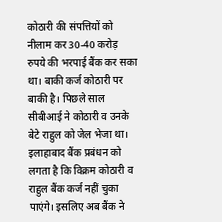कोठारी की संपत्तियों को नीलाम कर 30-40 करोड़ रुपये की भरपाई बैंक कर सका था। बाकी कर्ज कोठारी पर बाकी है। पिछले साल सीबीआई ने कोठारी व उनके बेटे राहुल को जेल भेजा था।
इलाहाबाद बैंक प्रबंधन को लगता है कि विक्रम कोठारी व राहुल बैंक कर्ज नहीं चुका पाएंगे। इसलिए अब बैंक ने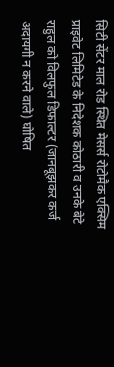सिटी सेंटर माल रोड स्थित मेसर्स रोटोमैक एक्सिम प्राइवेट लिमिटेड के निदेशक कोठारी व उनके बेटे राहुल को विलफुल डिफाल्टर (जानबूझकर कर्ज अदायगी न करने वाले) घोषित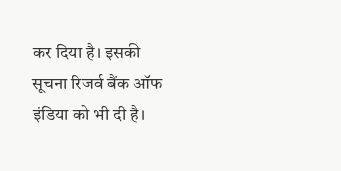कर दिया है। इसकी सूचना रिजर्व बैंक ऑफ इंडिया को भी दी है।